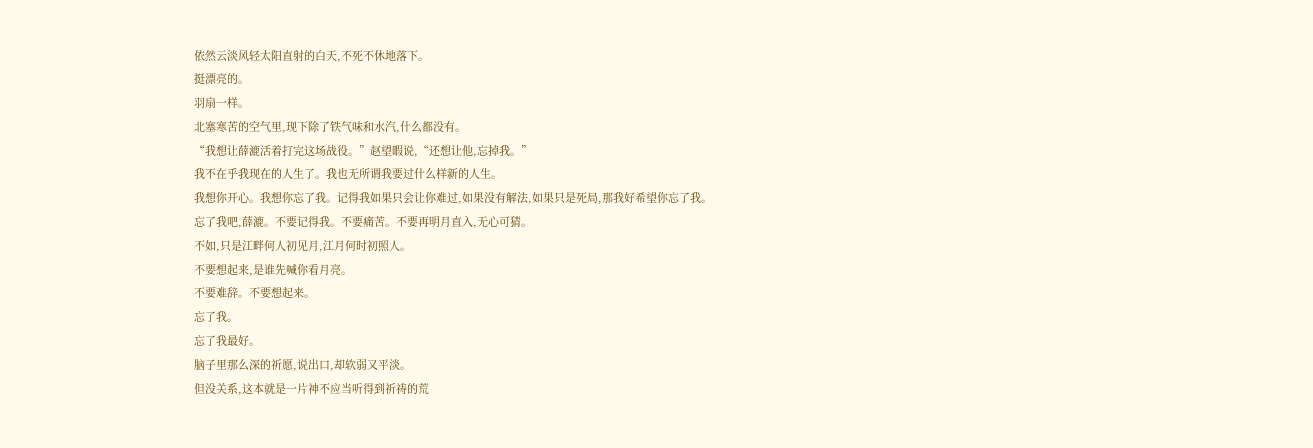依然云淡风轻太阳直射的白天,不死不休地落下。
挺漂亮的。
羽扇一样。
北塞寒苦的空气里,现下除了铁气味和水汽,什么都没有。
“我想让薛漉活着打完这场战役。”赵望暇说,“还想让他,忘掉我。”
我不在乎我现在的人生了。我也无所谓我要过什么样新的人生。
我想你开心。我想你忘了我。记得我如果只会让你难过,如果没有解法,如果只是死局,那我好希望你忘了我。
忘了我吧,薛漉。不要记得我。不要痛苦。不要再明月直入,无心可猜。
不如,只是江畔何人初见月,江月何时初照人。
不要想起来,是谁先喊你看月亮。
不要难辞。不要想起来。
忘了我。
忘了我最好。
脑子里那么深的祈愿,说出口,却软弱又平淡。
但没关系,这本就是一片神不应当听得到祈祷的荒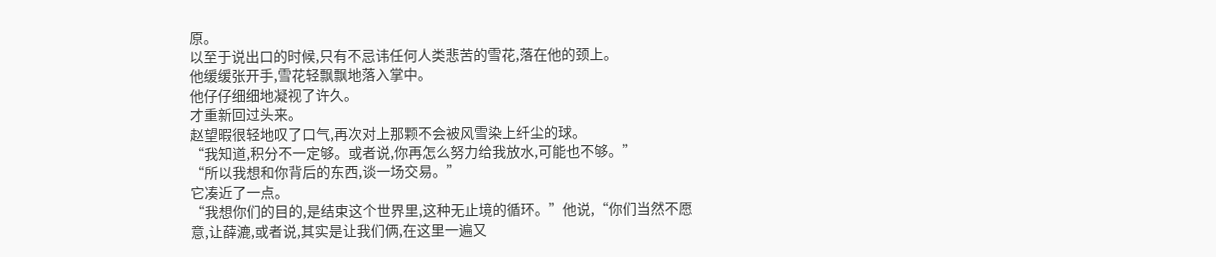原。
以至于说出口的时候,只有不忌讳任何人类悲苦的雪花,落在他的颈上。
他缓缓张开手,雪花轻飘飘地落入掌中。
他仔仔细细地凝视了许久。
才重新回过头来。
赵望暇很轻地叹了口气,再次对上那颗不会被风雪染上纤尘的球。
“我知道,积分不一定够。或者说,你再怎么努力给我放水,可能也不够。”
“所以我想和你背后的东西,谈一场交易。”
它凑近了一点。
“我想你们的目的,是结束这个世界里,这种无止境的循环。”他说,“你们当然不愿意,让薛漉,或者说,其实是让我们俩,在这里一遍又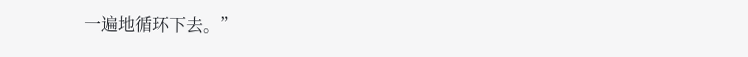一遍地循环下去。”